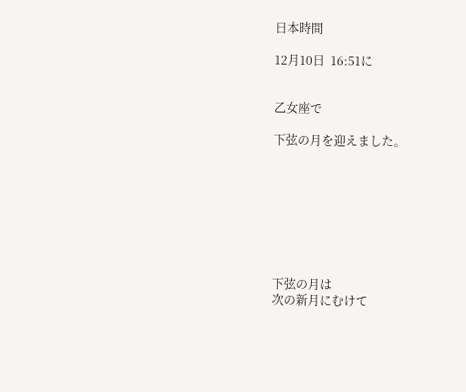日本時間

12月10日  16:51に


乙女座で

下弦の月を迎えました。








下弦の月は
次の新月にむけて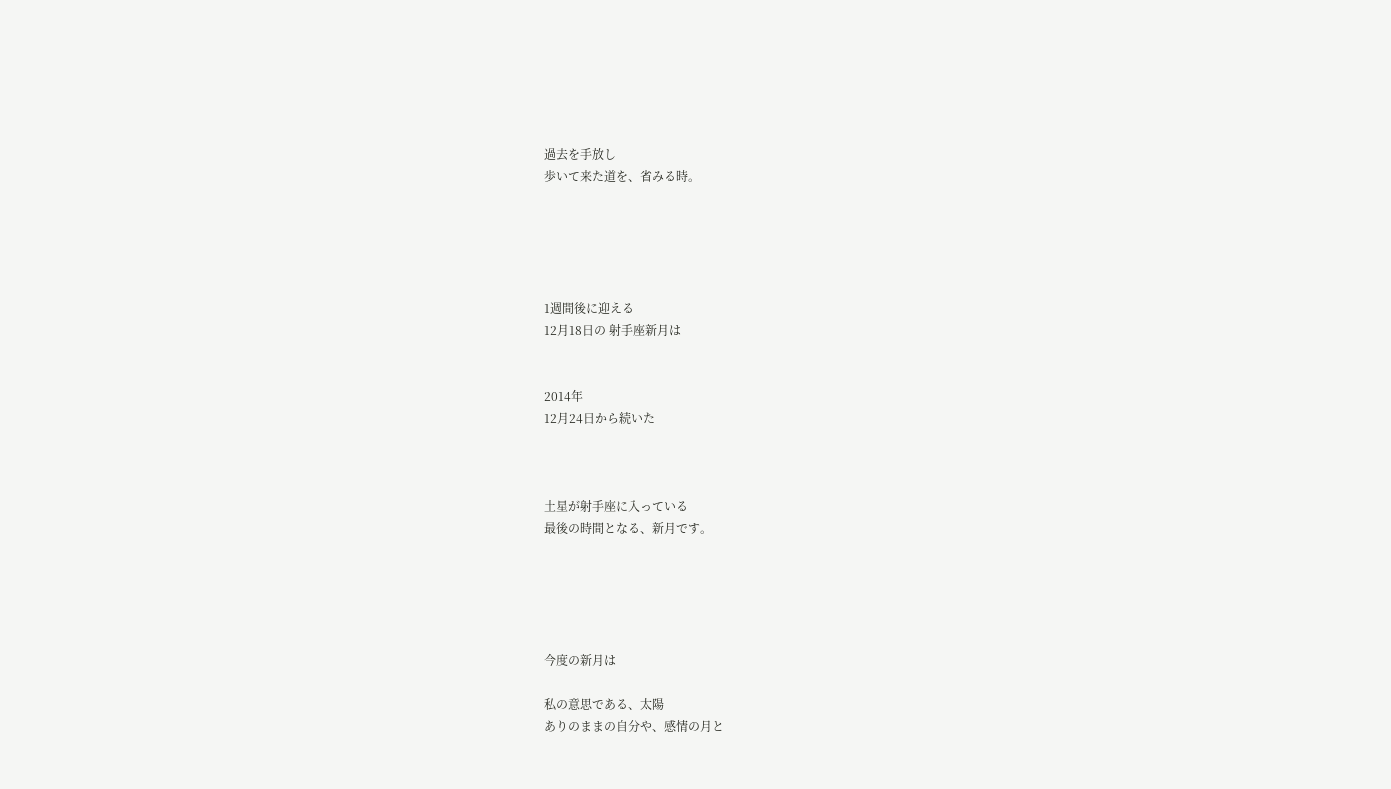過去を手放し
歩いて来た道を、省みる時。





1週間後に迎える
12月18日の 射手座新月は


2014年
12月24日から続いた



土星が射手座に入っている
最後の時間となる、新月です。





今度の新月は

私の意思である、太陽
ありのままの自分や、感情の月と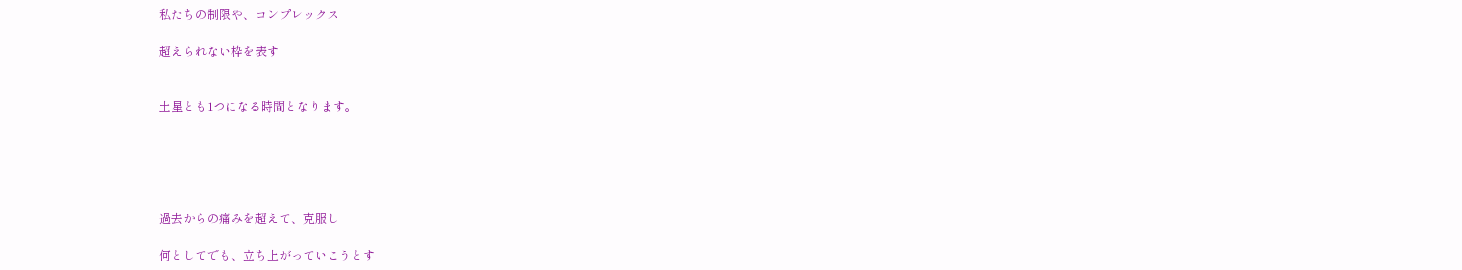私たちの制限や、コンプレックス

超えられない枠を表す


土星とも1つになる時間となります。





過去からの痛みを超えて、克服し

何としてでも、立ち上がっていこうとす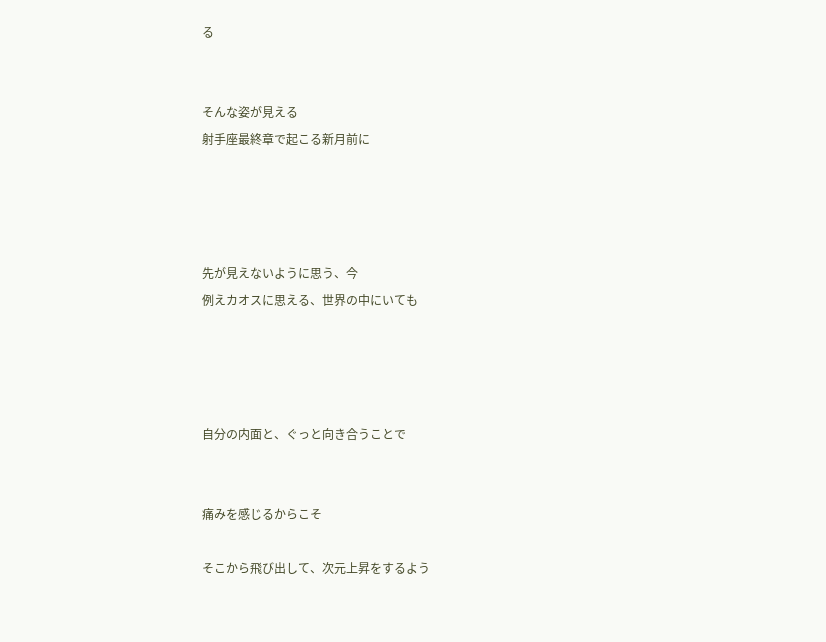る


そんな姿が見える
射手座最終章で起こる新月前に




先が見えないように思う、今
例えカオスに思える、世界の中にいても




自分の内面と、ぐっと向き合うことで


痛みを感じるからこそ

そこから飛び出して、次元上昇をするよう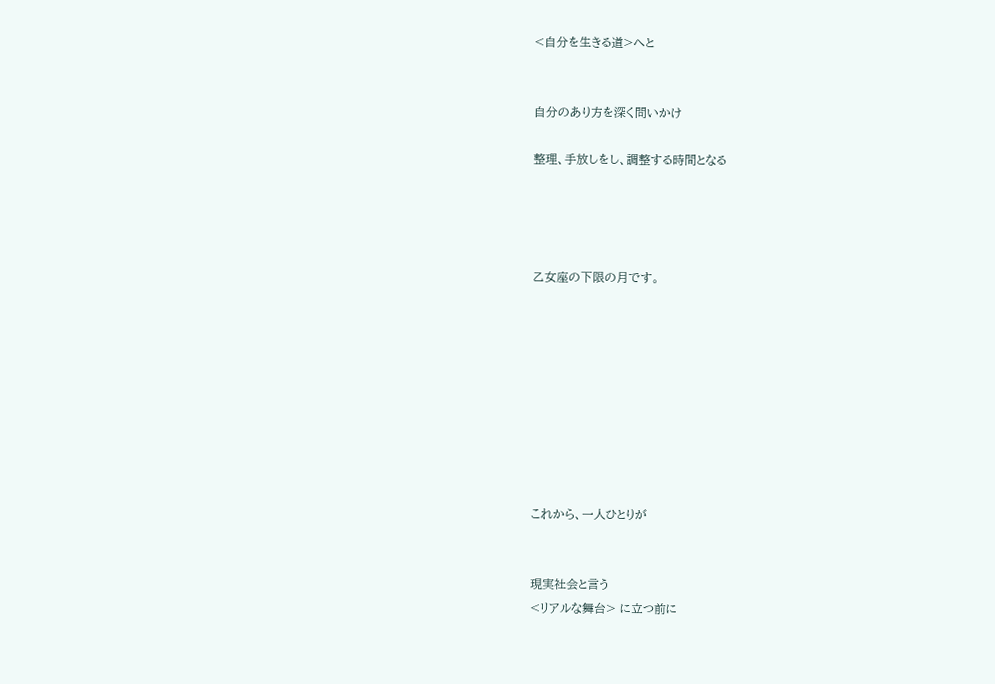<自分を生きる道>へと


自分のあり方を深く問いかけ

整理、手放しをし、調整する時間となる




乙女座の下限の月です。









これから、一人ひとりが


現実社会と言う
<リアルな舞台> に立つ前に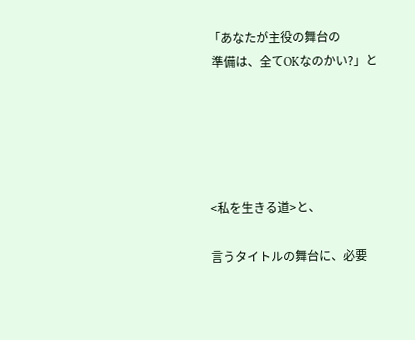「あなたが主役の舞台の
 準備は、全てOKなのかい?」と





<私を生きる道>と、

言うタイトルの舞台に、必要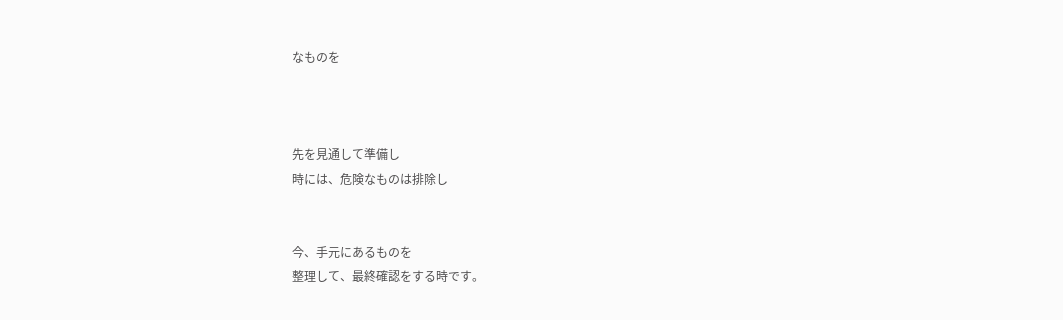なものを



先を見通して準備し
時には、危険なものは排除し


今、手元にあるものを
整理して、最終確認をする時です。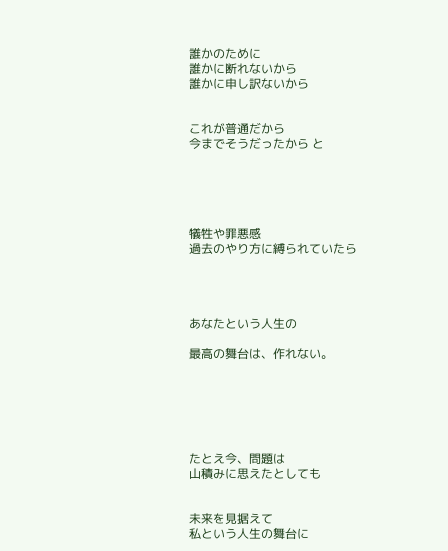誰かのために
誰かに断れないから
誰かに申し訳ないから


これが普通だから
今までそうだったから と





犠牲や罪悪感
過去のやり方に縛られていたら




あなたという人生の

最高の舞台は、作れない。






たとえ今、問題は
山積みに思えたとしても


未来を見据えて
私という人生の舞台に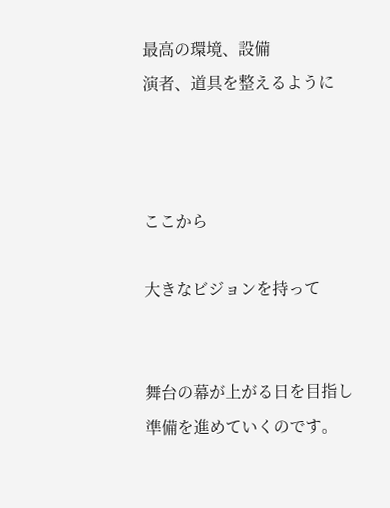最高の環境、設備
演者、道具を整えるように



ここから

大きなビジョンを持って


舞台の幕が上がる日を目指し
準備を進めていくのです。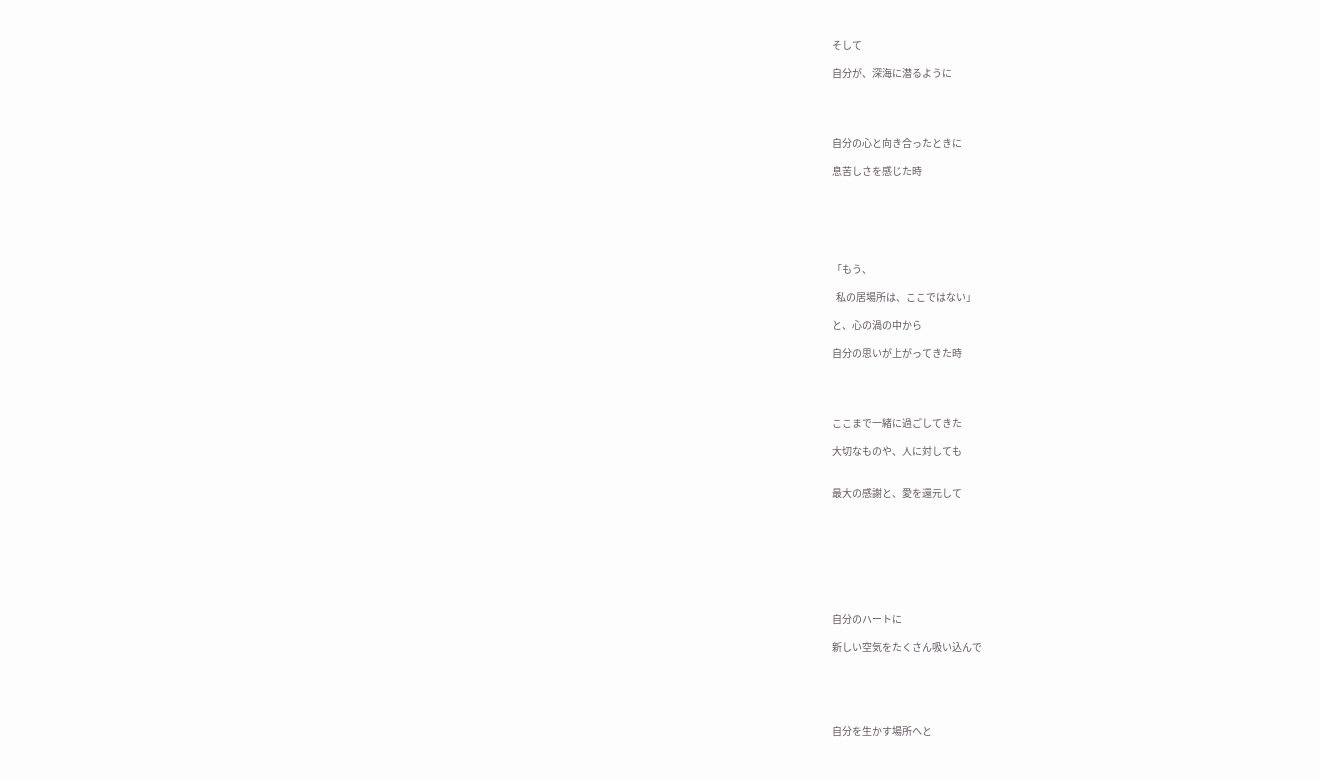そして

自分が、深海に潜るように




自分の心と向き合ったときに

息苦しさを感じた時






「もう、

  私の居場所は、ここではない」

と、心の渦の中から

自分の思いが上がってきた時




ここまで一緒に過ごしてきた

大切なものや、人に対しても


最大の感謝と、愛を還元して








自分のハートに

新しい空気をたくさん吸い込んで





自分を生かす場所へと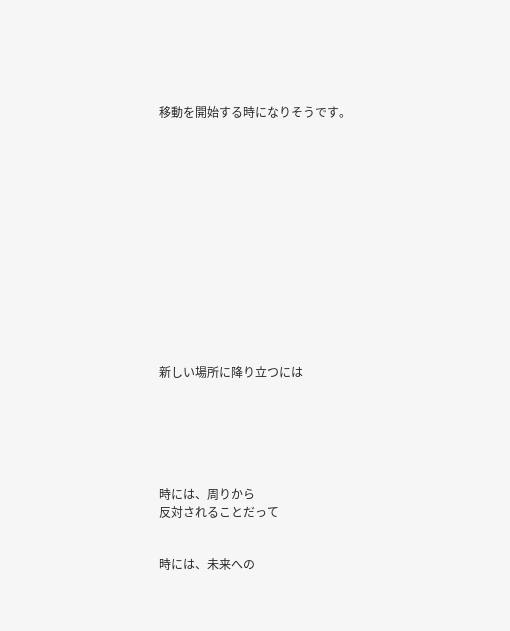移動を開始する時になりそうです。














新しい場所に降り立つには






時には、周りから
反対されることだって


時には、未来への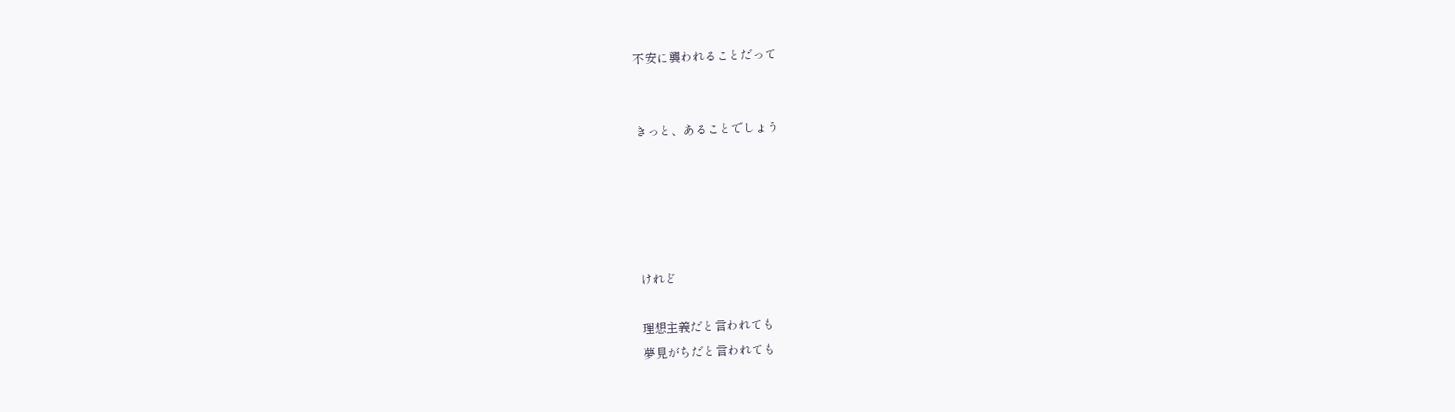不安に襲われることだって


きっと、あることでしょう





けれど

理想主義だと言われても
夢見がちだと言われても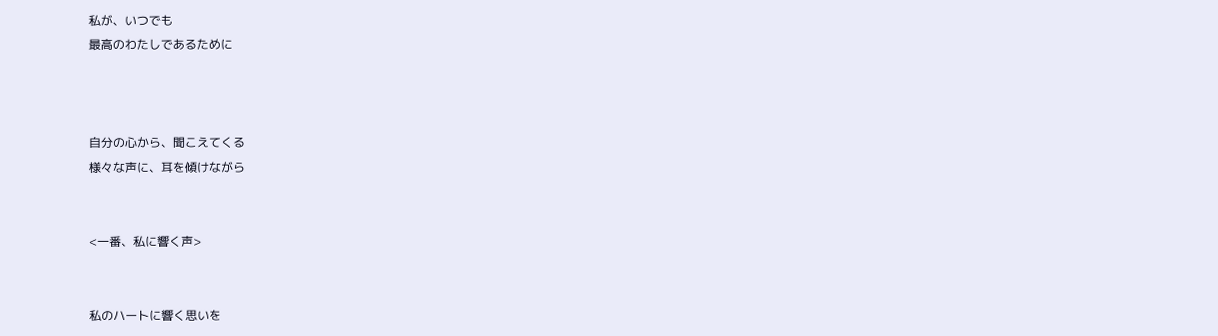私が、いつでも
最高のわたしであるために



自分の心から、聞こえてくる
様々な声に、耳を傾けながら


<一番、私に響く声>


私のハートに響く思いを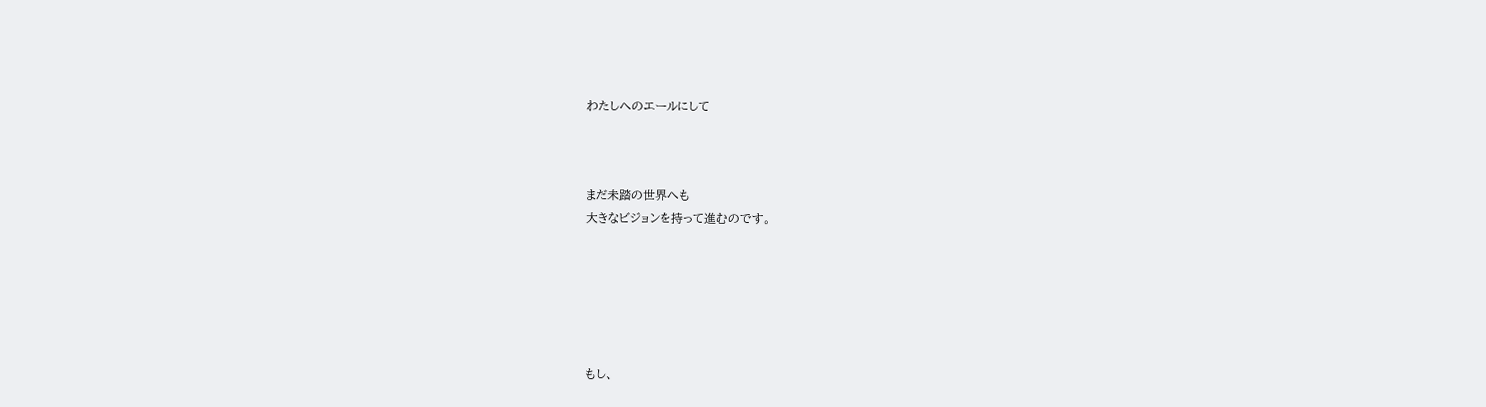わたしへのエールにして



まだ未踏の世界へも
大きなビジョンを持って進むのです。






もし、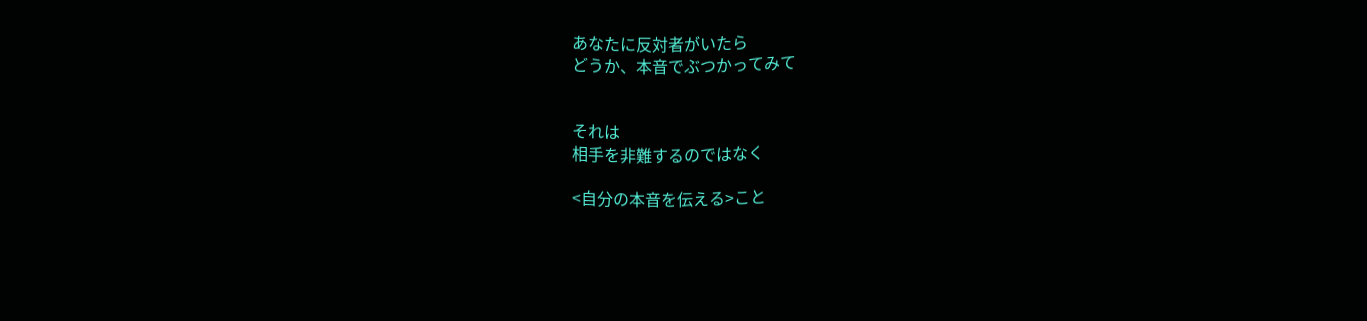あなたに反対者がいたら
どうか、本音でぶつかってみて


それは
相手を非難するのではなく

<自分の本音を伝える>こと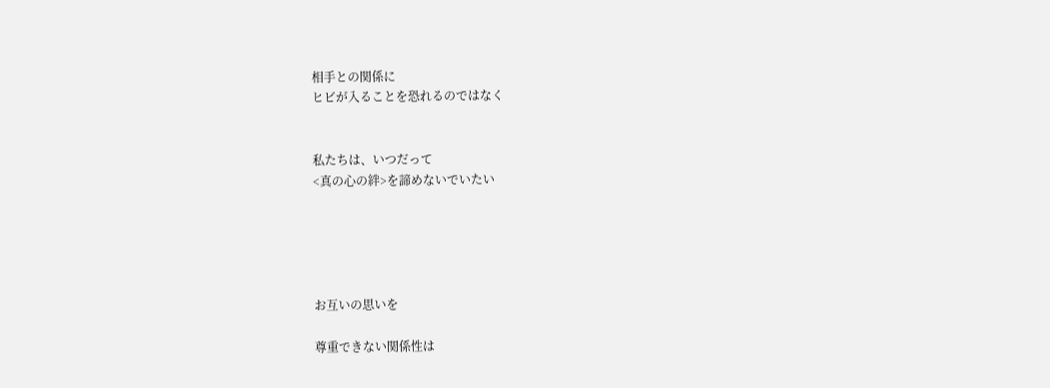相手との関係に
ヒビが入ることを恐れるのではなく


私たちは、いつだって
<真の心の絆>を諦めないでいたい





お互いの思いを

尊重できない関係性は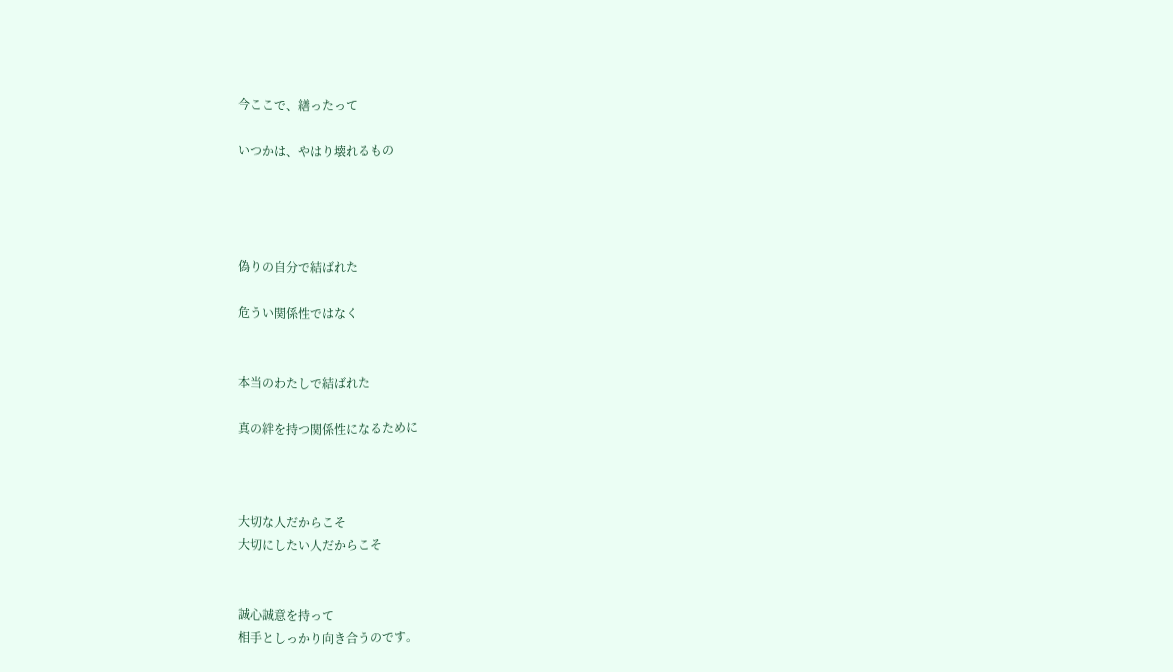今ここで、繕ったって

いつかは、やはり壊れるもの




偽りの自分で結ばれた

危うい関係性ではなく


本当のわたしで結ばれた

真の絆を持つ関係性になるために



大切な人だからこそ
大切にしたい人だからこそ


誠心誠意を持って
相手としっかり向き合うのです。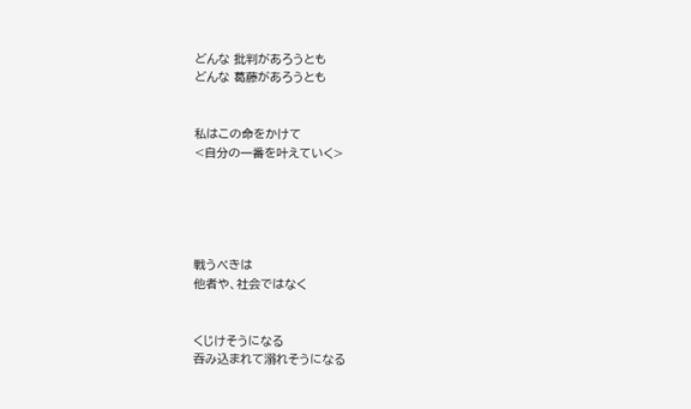どんな 批判があろうとも
どんな 葛藤があろうとも


私はこの命をかけて
<自分の一番を叶えていく>





戦うべきは
他者や、社会ではなく


くじけそうになる
吞み込まれて溺れそうになる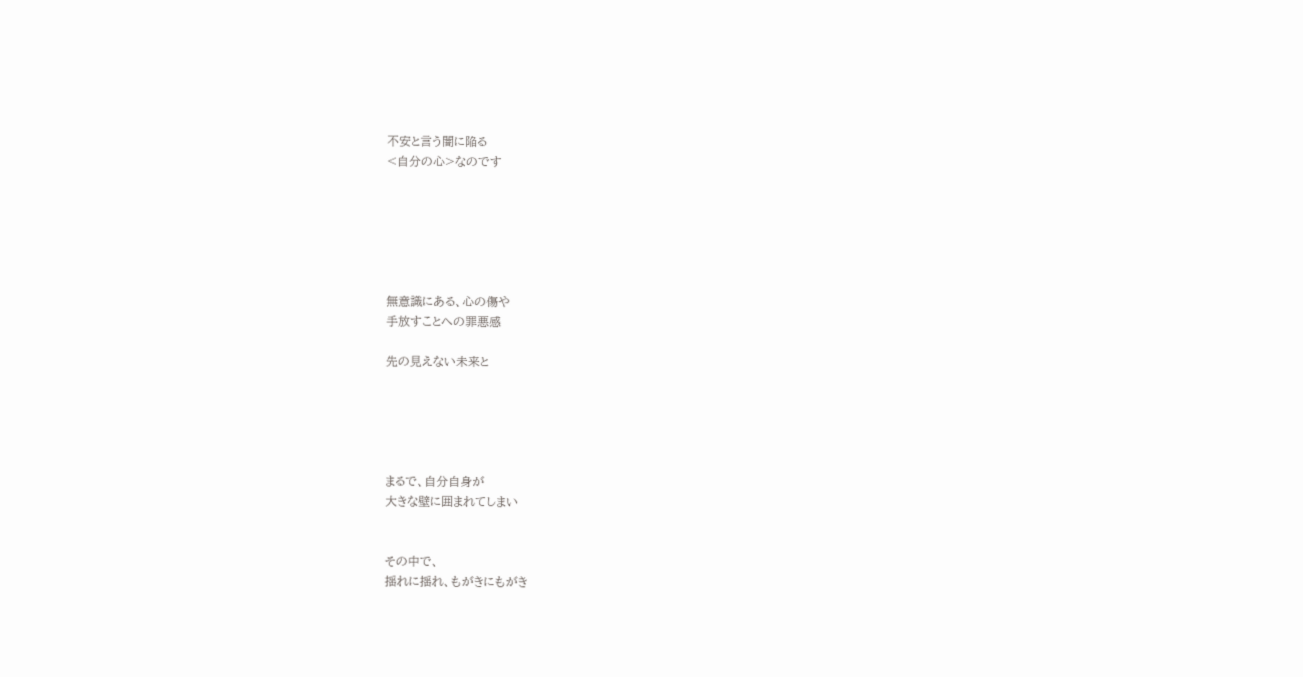不安と言う闇に陥る
<自分の心>なのです






無意識にある、心の傷や
手放すことへの罪悪感

先の見えない未来と





まるで、自分自身が
大きな壁に囲まれてしまい


その中で、
揺れに揺れ、もがきにもがき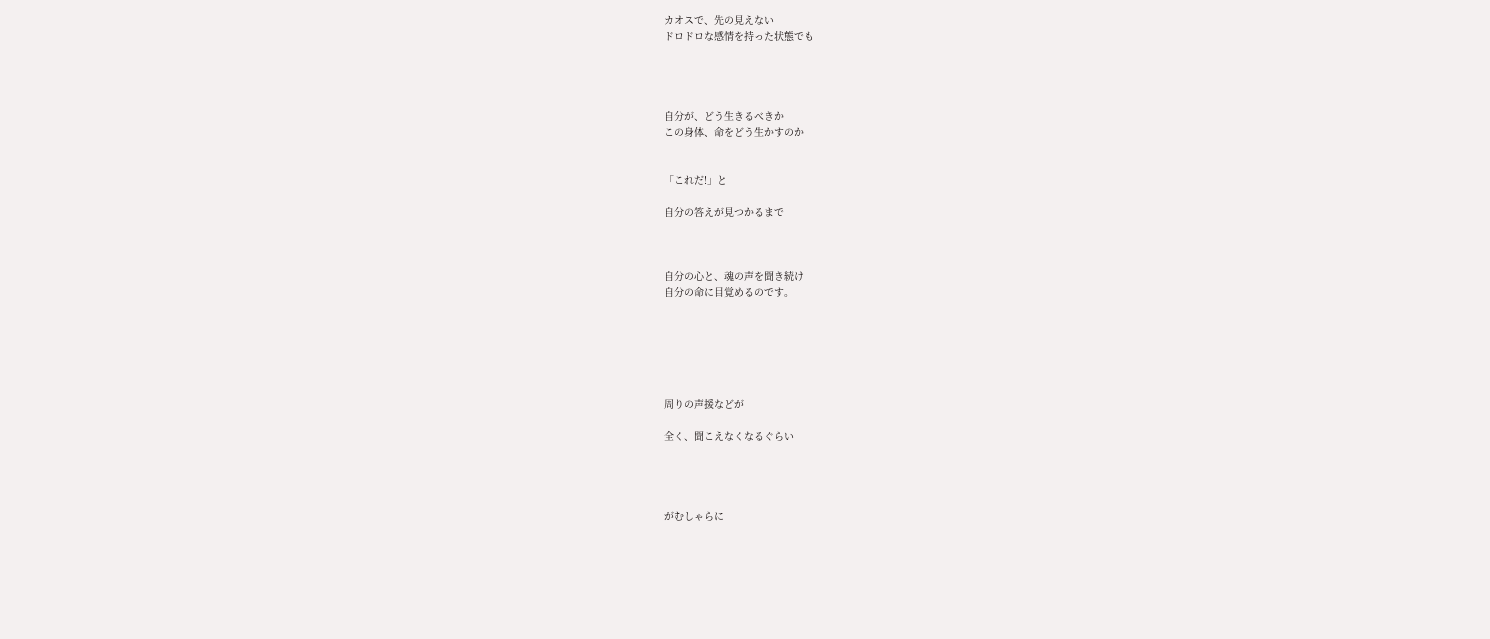カオスで、先の見えない
ドロドロな感情を持った状態でも




自分が、どう生きるべきか
この身体、命をどう生かすのか


「これだ!」と

自分の答えが見つかるまで



自分の心と、魂の声を聞き続け
自分の命に目覚めるのです。






周りの声援などが

全く、聞こえなくなるぐらい




がむしゃらに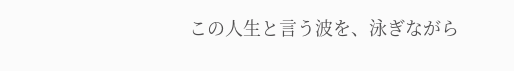この人生と言う波を、泳ぎながら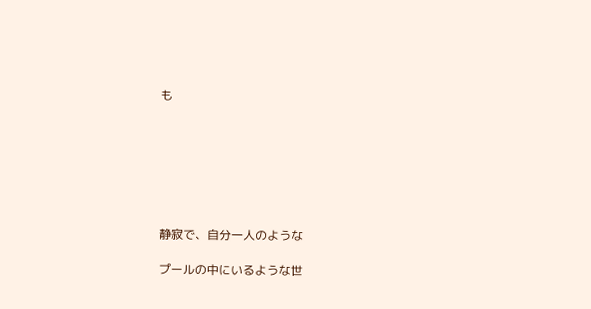も







静寂で、自分一人のような

プールの中にいるような世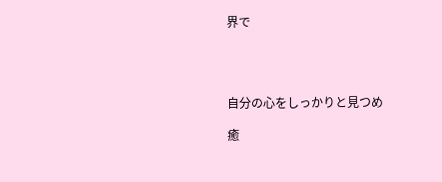界で




自分の心をしっかりと見つめ

癒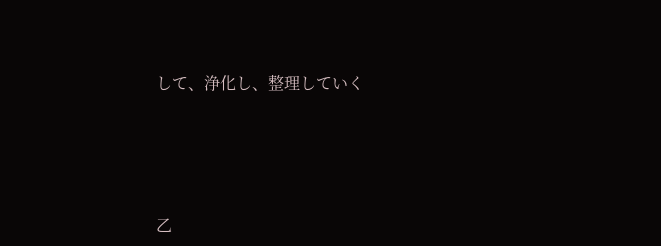して、浄化し、整理していく




乙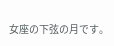女座の下弦の月です。